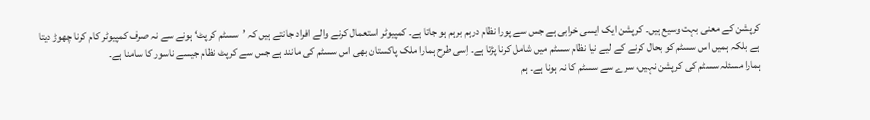کرپشن کے معنی بہت وسیع ہیں۔ کرپشن ایک ایسی خرابی ہے جس سے پورا نظام درہم برہم ہو جاتا ہے۔ کمپیوٹر استعمال کرنے والے افراد جانتے ہیں کہ ’سسٹم کرپٹ‘ ہونے سے نہ صرف کمپیوٹر کام کرنا چھوڑ دیتا ہے بلکہ ہمیں اس سسٹم کو بحال کرنے کے لیے نیا نظام سسٹم میں شامل کرنا پڑتا ہے۔ اِسی طرح ہمارا ملک پاکستان بھی اس سسٹم کی مانند ہے جس سے کرپٹ نظام جیسے ناسور کا سامنا ہے۔
ہمارا مسئلہ سسٹم کی کرپشن نہیں، سرے سے سسٹم کا نہ ہونا ہے۔ ہم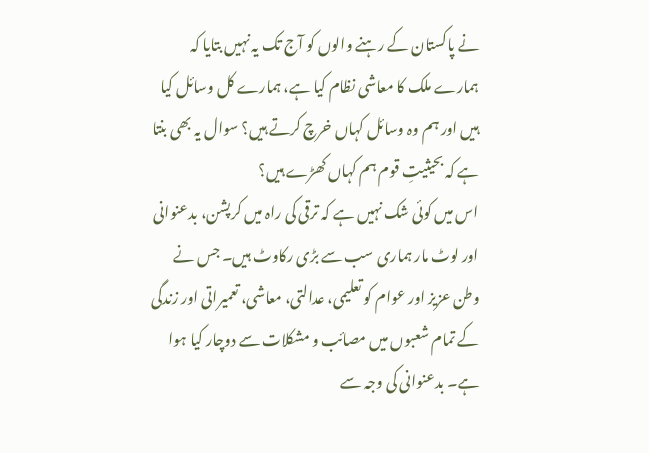نے پاکستان کے رہنے والوں کو آج تک یہ نہیں بتایا کہ ہمارے ملک کا معاشی نظام کیا ہے، ہمارے کل وسائل کیا ہیں اور ہم وہ وسائل کہاں خرچ کرتے ہیں؟ سوال یہ بھی بنتا ہے کہ بحیثیتِ قوم ہم کہاں کھڑے ہیں؟
اس میں کوئی شک نہیں ہے کہ ترقی کی راہ میں کرپشن، بدعنوانی اور لوٹ مار ہماری سب سے بڑی رکاوٹ ہیں۔ جس نے وطن عزیز اور عوام کو تعلیمی، عدالتی، معاشی، تعمیراتی اور زندگی کے تمام شعبوں میں مصائب و مشکلات سے دوچار کیا ہوا ہے۔ بدعنوانی کی وجہ سے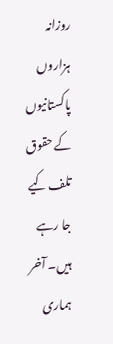روزانہ ہزاروں پاکستانیوں کے حقوق تلف کیے جا رہے ہیں۔ آخر ہماری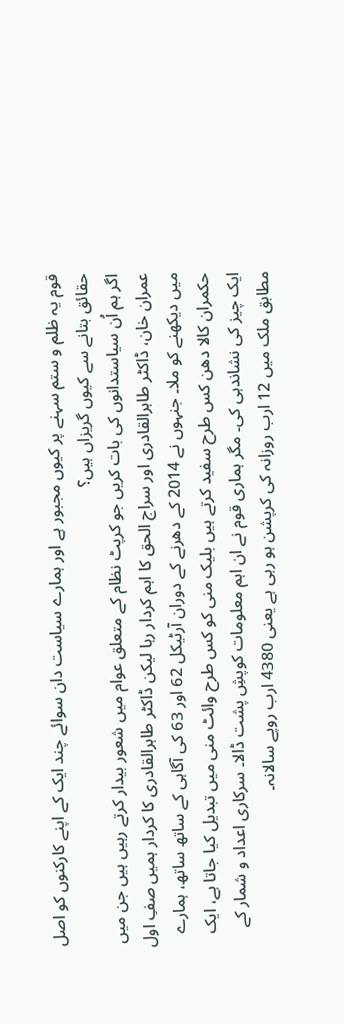قوم یہ ظلم و ستم سہنے پر کیوں مجبور ہے اور ہمارے سیاست دان سوائے چند ایک کے اپنے کارکنوں کو اصل حقائق بتانے سے کیوں گریزاں ہیں؟
اگر ہم اُن سیاستدانوں کی بات کریں جو کرپٹ نظام کے متعلق عوام میں شعور بیدار کرتے رہیں ہیں جن میں عمران خان، ڈاکٹر طاہرالقادری اور سراج الحق کا اہم کردار رہا لیکن ڈاکٹر طاہرالقادری کا کردار ہمیں صفِ اول میں دیکھنے کو ملا۔ جنہوں نے 2014 کے دھرنے کے دوران آرٹیکل 62 اور 63 کی آگاہی کے ساتھ ساتھ، ہمارے حکمران کالا دھن کس طرح سفید کرتے ہیں بلیک منی کو کس طرح وائٹ منی میں تبدیل کیا جاتا ہے، ایک ایک چیز کی نشاندہی کی۔ مگر ہماری قوم نے ان اہم معلومات کوپشِ پشت ڈالا۔ سرکاری اعداد و شمار کے مطابق ملک میں 12 ارب روزانہ کی کرپشن ہو رہی ہے یعنی 4380 ارب روپے سالانہ۔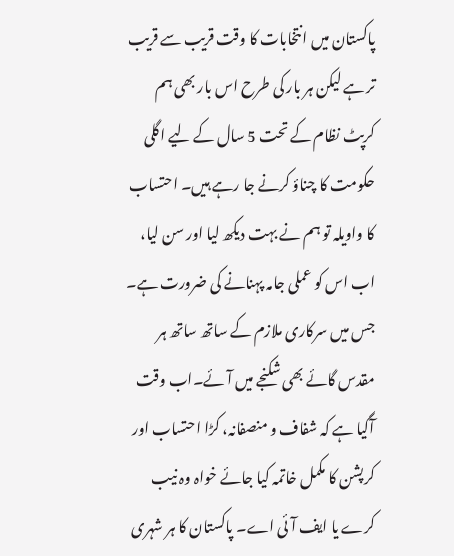پاکستان میں انتخابات کا وقت قریب سے قریب تر ہے لیکن ہر بار کی طرح اس بار بھی ہم کرپٹ نظام کے تحت 5 سال کے لیے اگلی حکومت کا چناؤ کرنے جا رہے ہیں۔ احتساب کا واویلہ تو ہم نے بہت دیکھ لیا اور سن لیا، اب اس کو عملی جامہ پہنانے کی ضرورت ہے۔ جس میں سرکاری ملازم کے ساتھ ساتھ ہر مقدس گائے بھی شکنجے میں آئے۔اب وقت آگیا ہے کہ شفاف و منصفانہ، کڑا احتساب اور کرپشن کا مکمل خاتمہ کیا جائے خواہ وہ نیب کرے یا ایف آئی اے۔ پاکستان کا ہر شہری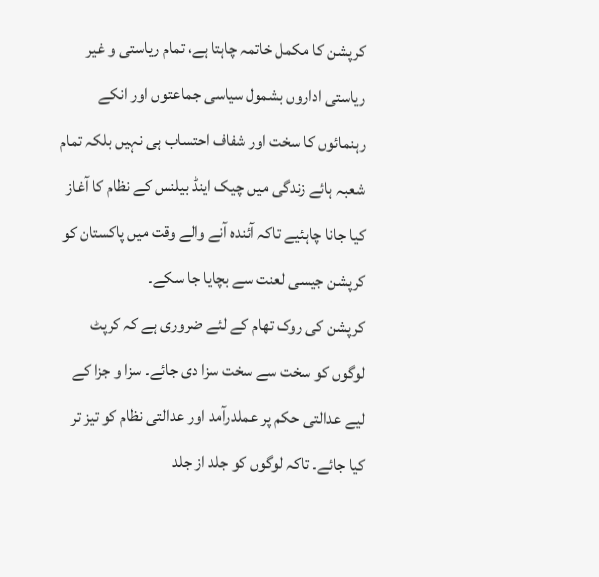کرپشن کا مکمل خاتمہ چاہتا ہے، تمام ریاستی و غیر ریاستی اداروں بشمول سیاسی جماعتوں اور انکے رہنمائوں کا سخت اور شفاف احتساب ہی نہیں بلکہ تمام شعبہ ہائے زندگی میں چیک اینڈ بیلنس کے نظام کا آغاز کیا جانا چاہئیے تاکہ آئندہ آنے والے وقت میں پاکستان کو کرپشن جیسی لعنت سے بچایا جا سکے۔
کرپشن کی روک تھام کے لئے ضروری ہے کہ کرپٹ لوگوں کو سخت سے سخت سزا دی جائے۔ سزا و جزا کے لیے عدالتی حکم پر عملدرآمد اور عدالتی نظام کو تیز تر کیا جائے۔ تاکہ لوگوں کو جلد از جلد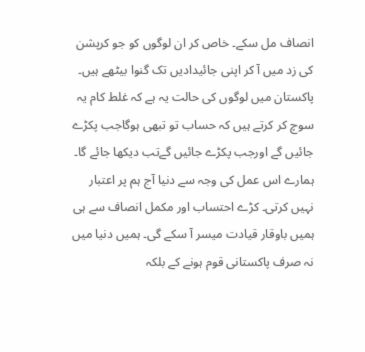انصاف مل سکے۔ خاص کر ان لوگوں کو جو کرپشن کی زد میں آ کر اپنی جائیدادیں تک گنوا بیٹھے ہیں۔ پاکستان میں لوگوں کی حالت یہ ہے کہ غلط کام یہ سوچ کر کرتے ہیں کہ حساب تو تبھی ہوگاجب پکڑے جائیں گے اورجب پکڑے جائیں گےتب دیکھا جائے گا۔ ہمارے اس عمل کی وجہ سے دنیا آج ہم پر اعتبار نہیں کرتی۔ کڑے احتساب اور مکمل انصاف سے ہی ہمیں باوقار قیادت میسر آ سکے گی۔ ہمیں دنیا میں نہ صرف پاکستانی قوم ہونے کے بلکہ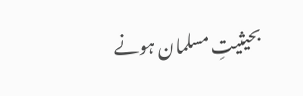بحیثیتِ مسلمان ہونے